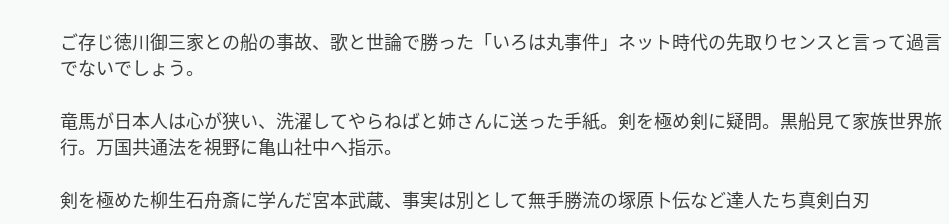ご存じ徳川御三家との船の事故、歌と世論で勝った「いろは丸事件」ネット時代の先取りセンスと言って過言でないでしょう。

竜馬が日本人は心が狭い、洗濯してやらねばと姉さんに送った手紙。剣を極め剣に疑問。黒船見て家族世界旅行。万国共通法を視野に亀山社中へ指示。

剣を極めた柳生石舟斎に学んだ宮本武蔵、事実は別として無手勝流の塚原卜伝など達人たち真剣白刃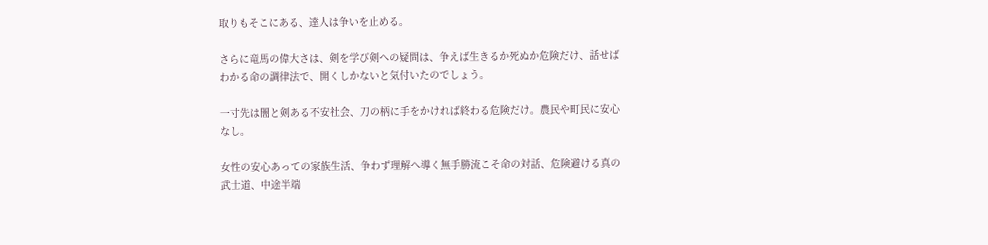取りもそこにある、達人は争いを止める。

さらに竜馬の偉大さは、剣を学び剣への疑問は、争えば生きるか死ぬか危険だけ、話せばわかる命の調律法で、開くしかないと気付いたのでしょう。

一寸先は闇と剣ある不安社会、刀の柄に手をかければ終わる危険だけ。農民や町民に安心なし。

女性の安心あっての家族生活、争わず理解へ導く無手勝流こそ命の対話、危険避ける真の武士道、中途半端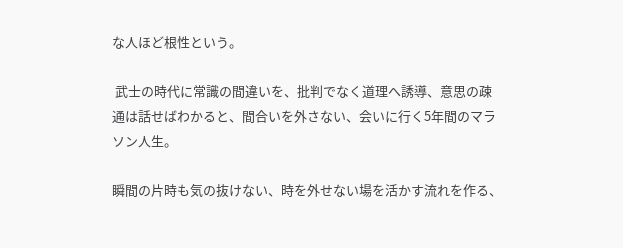な人ほど根性という。

 武士の時代に常識の間違いを、批判でなく道理へ誘導、意思の疎通は話せばわかると、間合いを外さない、会いに行く5年間のマラソン人生。

瞬間の片時も気の抜けない、時を外せない場を活かす流れを作る、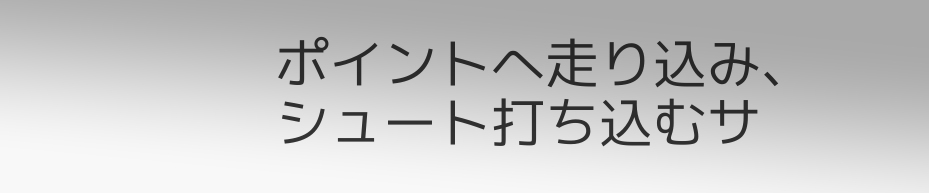ポイントへ走り込み、シュート打ち込むサ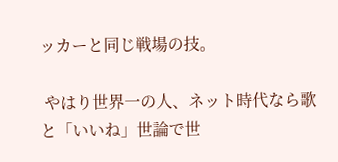ッカーと同じ戦場の技。

 やはり世界一の人、ネット時代なら歌と「いいね」世論で世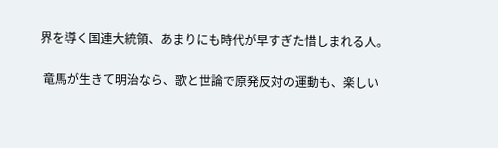界を導く国連大統領、あまりにも時代が早すぎた惜しまれる人。

 竜馬が生きて明治なら、歌と世論で原発反対の運動も、楽しい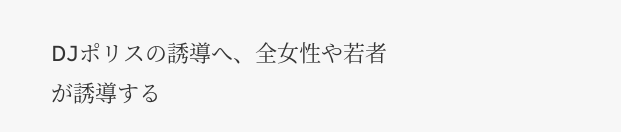DJポリスの誘導へ、全女性や若者が誘導する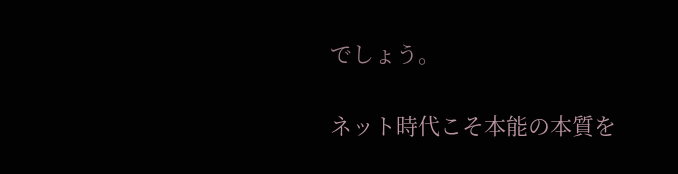でしょう。

ネット時代こそ本能の本質を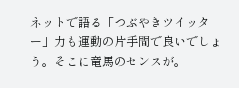ネットで語る「つぶやきツイッター」力も運動の片手間で良いでしょう。そこに竜馬のセンスが。